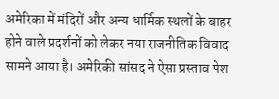अमेरिका में मंदिरों और अन्य धार्मिक स्थलों के बाहर होने वाले प्रदर्शनों को लेकर नया राजनीतिक विवाद सामने आया है। अमेरिकी सांसद ने ऐसा प्रस्ताव पेश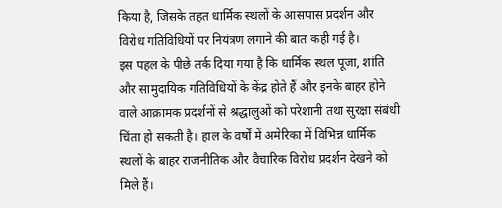किया है, जिसके तहत धार्मिक स्थलों के आसपास प्रदर्शन और विरोध गतिविधियों पर नियंत्रण लगाने की बात कही गई है।
इस पहल के पीछे तर्क दिया गया है कि धार्मिक स्थल पूजा, शांति और सामुदायिक गतिविधियों के केंद्र होते हैं और इनके बाहर होने वाले आक्रामक प्रदर्शनों से श्रद्धालुओं को परेशानी तथा सुरक्षा संबंधी चिंता हो सकती है। हाल के वर्षों में अमेरिका में विभिन्न धार्मिक स्थलों के बाहर राजनीतिक और वैचारिक विरोध प्रदर्शन देखने को मिले हैं।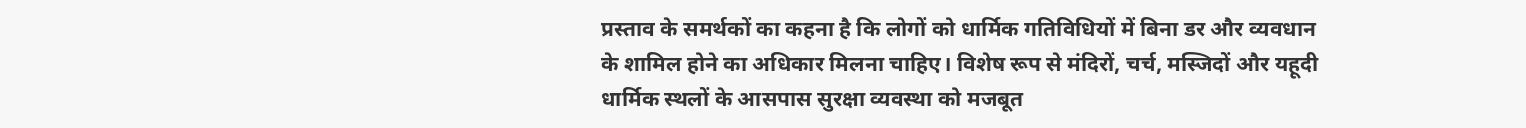प्रस्ताव के समर्थकों का कहना है कि लोगों को धार्मिक गतिविधियों में बिना डर और व्यवधान के शामिल होने का अधिकार मिलना चाहिए। विशेष रूप से मंदिरों, चर्च, मस्जिदों और यहूदी धार्मिक स्थलों के आसपास सुरक्षा व्यवस्था को मजबूत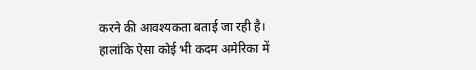करने की आवश्यकता बताई जा रही है।
हालांकि ऐसा कोई भी कदम अमेरिका में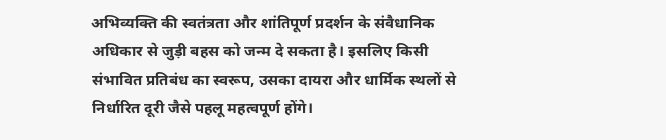अभिव्यक्ति की स्वतंत्रता और शांतिपूर्ण प्रदर्शन के संवैधानिक अधिकार से जुड़ी बहस को जन्म दे सकता है। इसलिए किसी संभावित प्रतिबंध का स्वरूप, उसका दायरा और धार्मिक स्थलों से निर्धारित दूरी जैसे पहलू महत्वपूर्ण होंगे।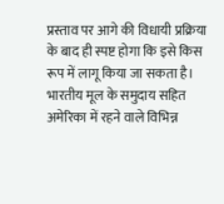प्रस्ताव पर आगे की विधायी प्रक्रिया के बाद ही स्पष्ट होगा कि इसे किस रूप में लागू किया जा सकता है। भारतीय मूल के समुदाय सहित अमेरिका में रहने वाले विभिन्न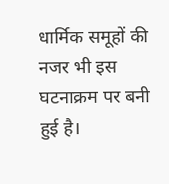धार्मिक समूहों की नजर भी इस घटनाक्रम पर बनी हुई है।